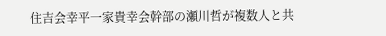住吉会幸平一家貴幸会幹部の瀬川哲が複数人と共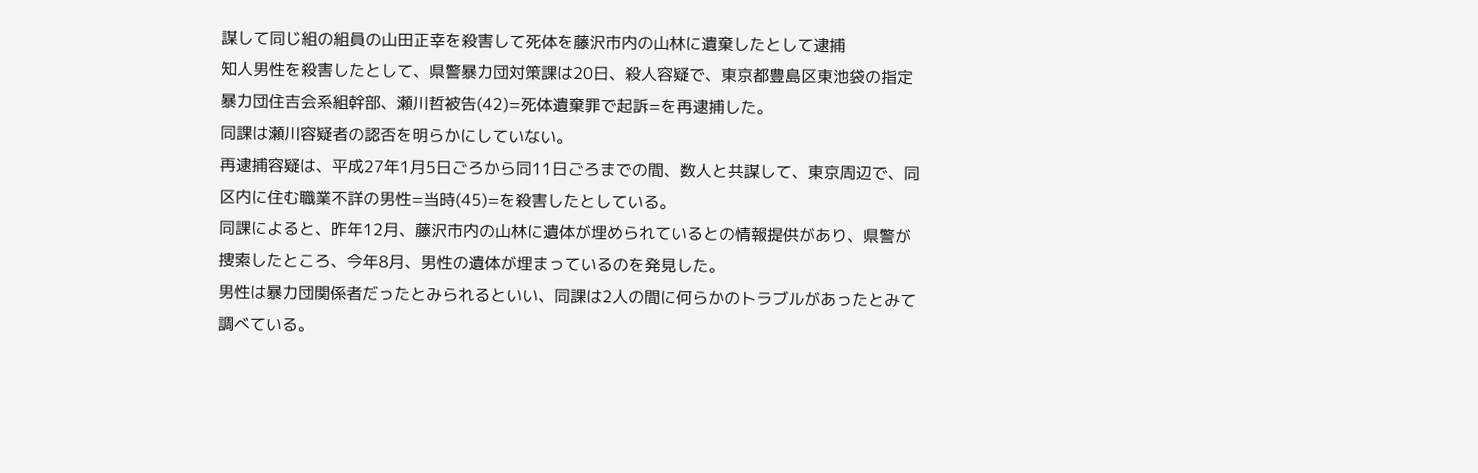謀して同じ組の組員の山田正幸を殺害して死体を藤沢市内の山林に遺棄したとして逮捕
知人男性を殺害したとして、県警暴力団対策課は20日、殺人容疑で、東京都豊島区東池袋の指定暴力団住吉会系組幹部、瀬川哲被告(42)=死体遺棄罪で起訴=を再逮捕した。
同課は瀬川容疑者の認否を明らかにしていない。
再逮捕容疑は、平成27年1月5日ごろから同11日ごろまでの間、数人と共謀して、東京周辺で、同区内に住む職業不詳の男性=当時(45)=を殺害したとしている。
同課によると、昨年12月、藤沢市内の山林に遺体が埋められているとの情報提供があり、県警が捜索したところ、今年8月、男性の遺体が埋まっているのを発見した。
男性は暴力団関係者だったとみられるといい、同課は2人の間に何らかのトラブルがあったとみて調べている。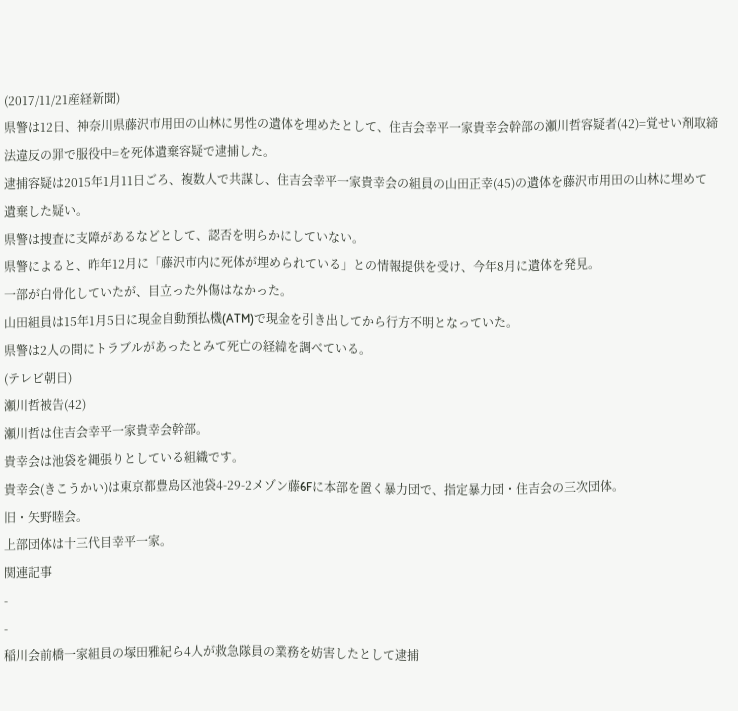(2017/11/21産経新聞)
県警は12日、神奈川県藤沢市用田の山林に男性の遺体を埋めたとして、住吉会幸平一家貴幸会幹部の瀬川哲容疑者(42)=覚せい剤取締法違反の罪で服役中=を死体遺棄容疑で逮捕した。
逮捕容疑は2015年1月11日ごろ、複数人で共謀し、住吉会幸平一家貴幸会の組員の山田正幸(45)の遺体を藤沢市用田の山林に埋めて遺棄した疑い。
県警は捜査に支障があるなどとして、認否を明らかにしていない。
県警によると、昨年12月に「藤沢市内に死体が埋められている」との情報提供を受け、今年8月に遺体を発見。
一部が白骨化していたが、目立った外傷はなかった。
山田組員は15年1月5日に現金自動預払機(ATM)で現金を引き出してから行方不明となっていた。
県警は2人の間にトラブルがあったとみて死亡の経緯を調べている。
(テレビ朝日)
瀬川哲被告(42)
瀬川哲は住吉会幸平一家貴幸会幹部。
貴幸会は池袋を縄張りとしている組織です。
貴幸会(きこうかい)は東京都豊島区池袋4-29-2メゾン藤6Fに本部を置く暴力団で、指定暴力団・住吉会の三次団体。
旧・矢野睦会。
上部団体は十三代目幸平一家。
関連記事
-
-
稲川会前橋一家組員の塚田雅紀ら4人が救急隊員の業務を妨害したとして逮捕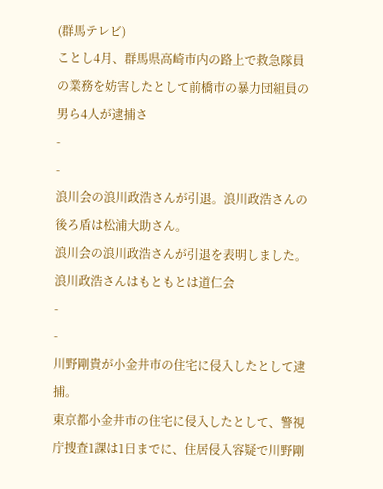(群馬テレビ)
ことし4月、群馬県高崎市内の路上で救急隊員の業務を妨害したとして前橋市の暴力団組員の男ら4人が逮捕さ
-
-
浪川会の浪川政浩さんが引退。浪川政浩さんの後ろ盾は松浦大助さん。
浪川会の浪川政浩さんが引退を表明しました。 浪川政浩さんはもともとは道仁会
-
-
川野剛貴が小金井市の住宅に侵入したとして逮捕。
東京都小金井市の住宅に侵入したとして、警視庁捜査1課は1日までに、住居侵入容疑で川野剛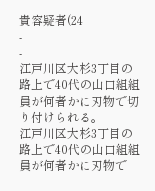貴容疑者(24
-
-
江戸川区大杉3丁目の路上で40代の山口組組員が何者かに刃物で切り付けられる。
江戸川区大杉3丁目の路上で40代の山口組組員が何者かに刃物で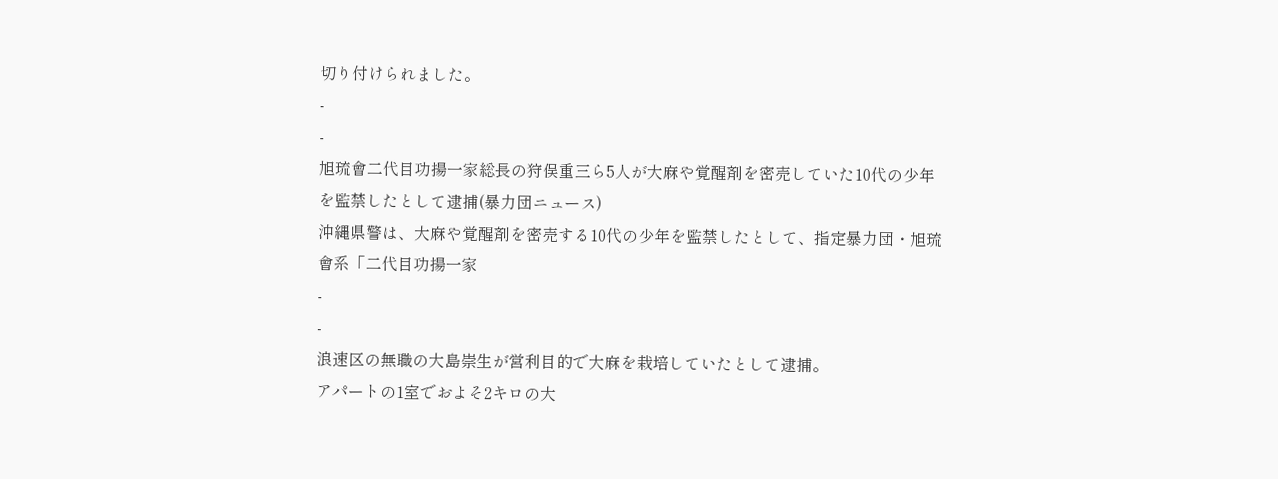切り付けられました。
-
-
旭琉會二代目功揚一家総長の狩俣重三ら5人が大麻や覚醒剤を密売していた10代の少年を監禁したとして逮捕(暴力団ニュース)
沖縄県警は、大麻や覚醒剤を密売する10代の少年を監禁したとして、指定暴力団・旭琉會系「二代目功揚一家
-
-
浪速区の無職の大島崇生が営利目的で大麻を栽培していたとして逮捕。
アパートの1室でおよそ2キロの大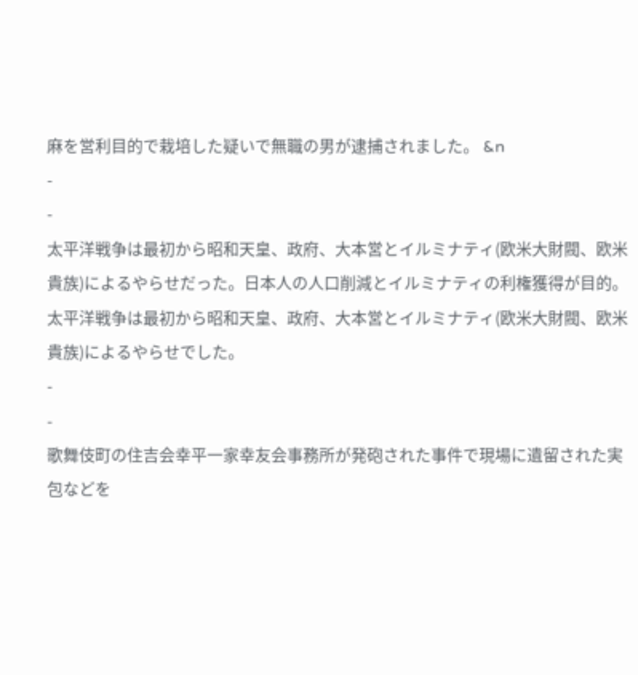麻を営利目的で栽培した疑いで無職の男が逮捕されました。 &n
-
-
太平洋戦争は最初から昭和天皇、政府、大本営とイルミナティ(欧米大財閥、欧米貴族)によるやらせだった。日本人の人口削減とイルミナティの利権獲得が目的。
太平洋戦争は最初から昭和天皇、政府、大本営とイルミナティ(欧米大財閥、欧米貴族)によるやらせでした。
-
-
歌舞伎町の住吉会幸平一家幸友会事務所が発砲された事件で現場に遺留された実包などを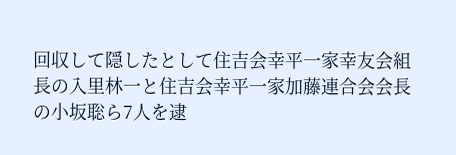回収して隠したとして住吉会幸平一家幸友会組長の入里林一と住吉会幸平一家加藤連合会会長の小坂聡ら7人を逮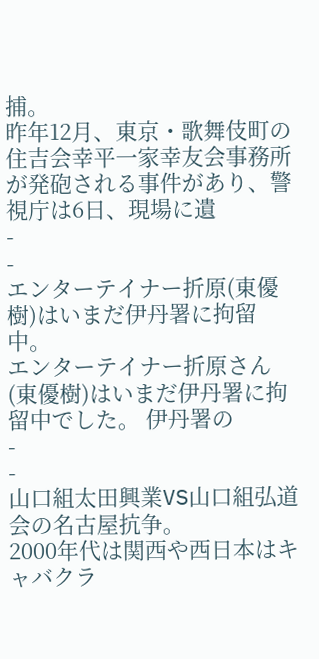捕。
昨年12月、東京・歌舞伎町の住吉会幸平一家幸友会事務所が発砲される事件があり、警視庁は6日、現場に遺
-
-
エンターテイナー折原(東優樹)はいまだ伊丹署に拘留中。
エンターテイナー折原さん(東優樹)はいまだ伊丹署に拘留中でした。 伊丹署の
-
-
山口組太田興業VS山口組弘道会の名古屋抗争。
2000年代は関西や西日本はキャバクラ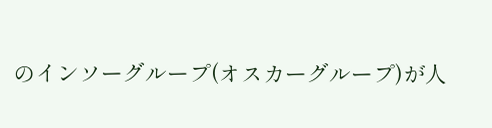のインソーグループ(オスカーグループ)が人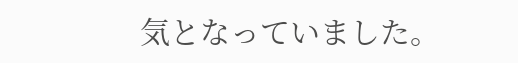気となっていました。